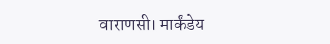वाराणसी। मार्कंडेय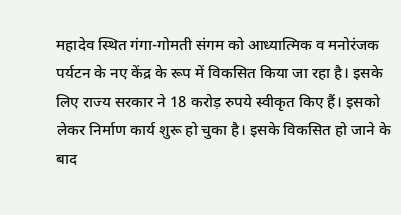महादेव स्थित गंगा-गोमती संगम को आध्यात्मिक व मनोरंजक पर्यटन के नए केंद्र के रूप में विकसित किया जा रहा है। इसके लिए राज्य सरकार ने 18 करोड़ रुपये स्वीकृत किए हैं। इसको लेकर निर्माण कार्य शुरू हो चुका है। इसके विकसित हो जाने के बाद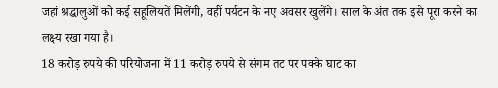जहां श्रद्धालुओं को कई सहूलियतें मिलेंगी, वहीं पर्यटन के नए अवसर खुलेंगे। साल के अंत तक इसे पूरा करने का लक्ष्य रखा गया है।
18 करोड़ रुपये की परियोजना में 11 करोड़ रुपये से संगम तट पर पक्के घाट का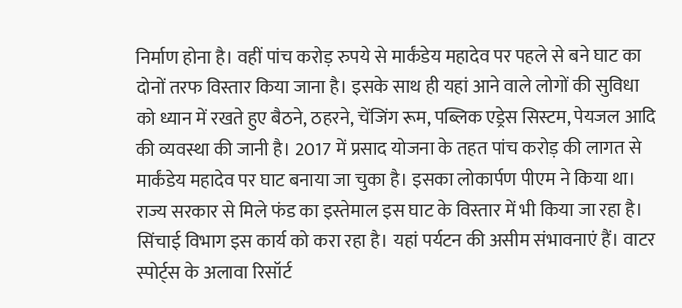निर्माण होना है। वहीं पांच करोड़ रुपये से मार्कंडेय महादेव पर पहले से बने घाट का दोनों तरफ विस्तार किया जाना है। इसके साथ ही यहां आने वाले लोगों की सुविधा को ध्यान में रखते हुए बैठने, ठहरने, चेंजिंग रूम, पब्लिक एड्रेस सिस्टम, पेयजल आदि की व्यवस्था की जानी है। 2017 में प्रसाद योजना के तहत पांच करोड़ की लागत से मार्कंडेय महादेव पर घाट बनाया जा चुका है। इसका लोकार्पण पीएम ने किया था। राज्य सरकार से मिले फंड का इस्तेमाल इस घाट के विस्तार में भी किया जा रहा है। सिंचाई विभाग इस कार्य को करा रहा है। यहां पर्यटन की असीम संभावनाएं हैं। वाटर स्पोर्ट्स के अलावा रिसॉर्ट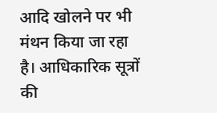आदि खोलने पर भी मंथन किया जा रहा है। आधिकारिक सूत्रों की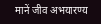मानें जीव अभयारण्य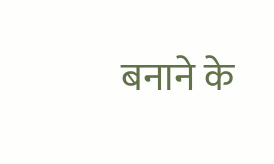बनाने के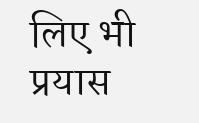लिए भी प्रयास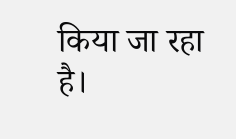किया जा रहा है।